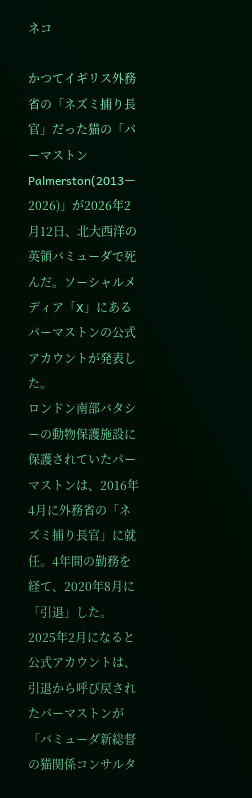ネコ

かつてイギリス外務省の「ネズミ捕り長官」だった猫の「パーマストンPalmerston(2013ー2026)」が2026年2月12日、北大西洋の英領バミューダで死んだ。ソーシャルメディア「X」にあるパーマストンの公式アカウントが発表した。
ロンドン南部バタシーの動物保護施設に保護されていたパーマストンは、2016年4月に外務省の「ネズミ捕り長官」に就任。4年間の勤務を経て、2020年8月に「引退」した。
2025年2月になると公式アカウントは、引退から呼び戻されたパーマストンが「バミューダ新総督の猫関係コンサルタ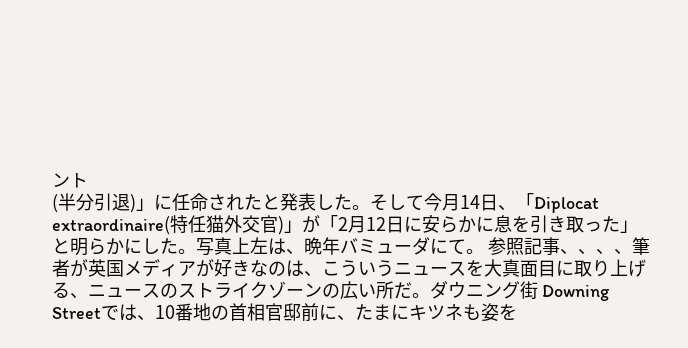ント
(半分引退)」に任命されたと発表した。そして今月14日、「Diplocat extraordinaire(特任猫外交官)」が「2月12日に安らかに息を引き取った」と明らかにした。写真上左は、晩年バミューダにて。 参照記事、、、、筆者が英国メディアが好きなのは、こういうニュースを大真面目に取り上げる、ニュースのストライクゾーンの広い所だ。ダウニング街 Downing Streetでは、10番地の首相官邸前に、たまにキツネも姿を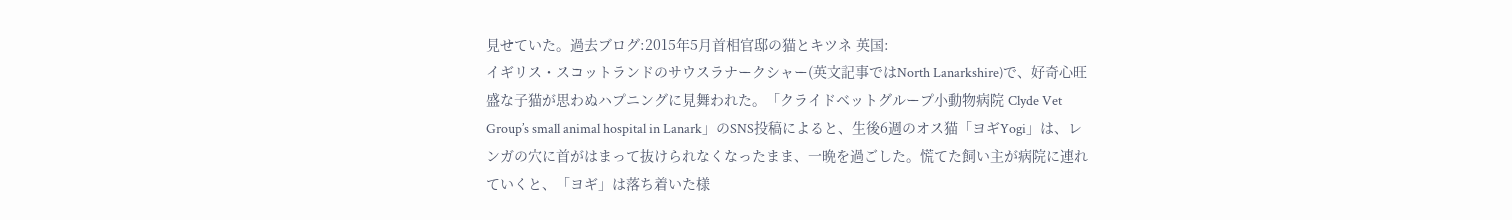見せていた。過去ブログ:2015年5月首相官邸の猫とキツネ 英国:
イギリス・スコットランドのサウスラナークシャー(英文記事ではNorth Lanarkshire)で、好奇心旺盛な子猫が思わぬハプニングに見舞われた。「クライドベットグループ小動物病院 Clyde Vet Group’s small animal hospital in Lanark」のSNS投稿によると、生後6週のオス猫「ヨギYogi」は、レンガの穴に首がはまって抜けられなくなったまま、一晩を過ごした。慌てた飼い主が病院に連れていくと、「ヨギ」は落ち着いた様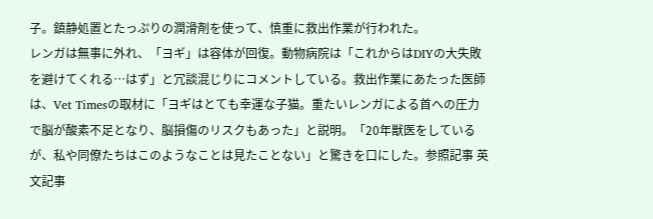子。鎮静処置とたっぷりの潤滑剤を使って、慎重に救出作業が行われた。
レンガは無事に外れ、「ヨギ」は容体が回復。動物病院は「これからはDIYの大失敗を避けてくれる…はず」と冗談混じりにコメントしている。救出作業にあたった医師は、Vet Timesの取材に「ヨギはとても幸運な子猫。重たいレンガによる首への圧力で脳が酸素不足となり、脳損傷のリスクもあった」と説明。「20年獣医をしているが、私や同僚たちはこのようなことは見たことない」と驚きを口にした。参照記事 英文記事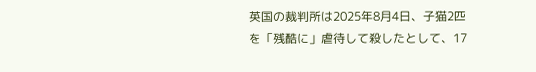英国の裁判所は2025年8月4日、子猫2匹を「残酷に」虐待して殺したとして、17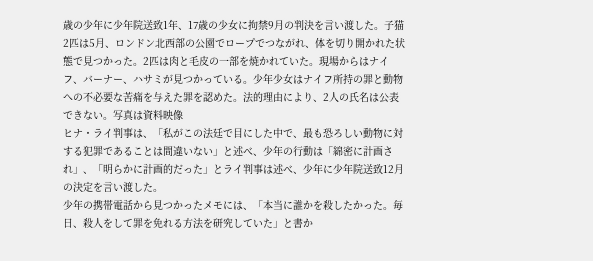歳の少年に少年院送致1年、17歳の少女に拘禁9月の判決を言い渡した。子猫2匹は5月、ロンドン北西部の公園でロープでつながれ、体を切り開かれた状態で見つかった。2匹は肉と毛皮の一部を焼かれていた。現場からはナイフ、バーナー、ハサミが見つかっている。少年少女はナイフ所持の罪と動物への不必要な苦痛を与えた罪を認めた。法的理由により、2人の氏名は公表できない。写真は資料映像
ヒナ・ライ判事は、「私がこの法廷で目にした中で、最も恐ろしい動物に対する犯罪であることは間違いない」と述べ、少年の行動は「綿密に計画され」、「明らかに計画的だった」とライ判事は述べ、少年に少年院送致12月の決定を言い渡した。
少年の携帯電話から見つかったメモには、「本当に誰かを殺したかった。毎日、殺人をして罪を免れる方法を研究していた」と書か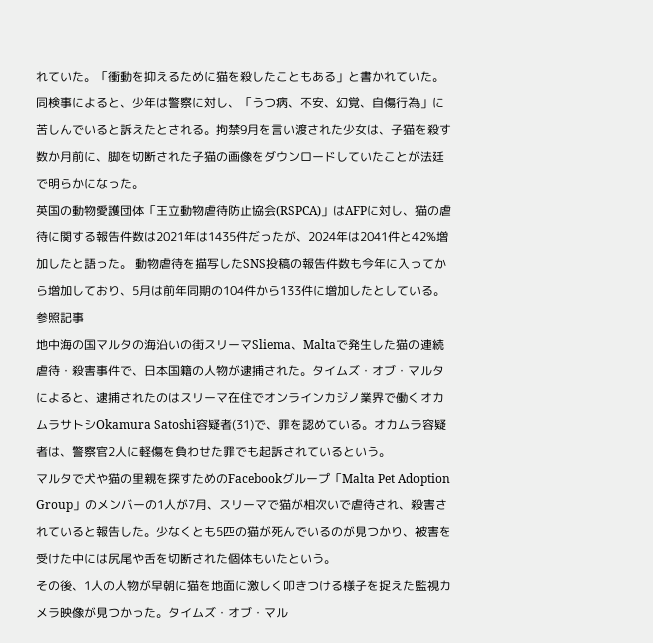れていた。「衝動を抑えるために猫を殺したこともある」と書かれていた。同検事によると、少年は警察に対し、「うつ病、不安、幻覚、自傷行為」に苦しんでいると訴えたとされる。拘禁9月を言い渡された少女は、子猫を殺す数か月前に、脚を切断された子猫の画像をダウンロードしていたことが法廷で明らかになった。
英国の動物愛護団体「王立動物虐待防止協会(RSPCA)」はAFPに対し、猫の虐待に関する報告件数は2021年は1435件だったが、2024年は2041件と42%増加したと語った。 動物虐待を描写したSNS投稿の報告件数も今年に入ってから増加しており、5月は前年同期の104件から133件に増加したとしている。参照記事
地中海の国マルタの海沿いの街スリーマSliema、Maltaで発生した猫の連続虐待・殺害事件で、日本国籍の人物が逮捕された。タイムズ・オブ・マルタによると、逮捕されたのはスリーマ在住でオンラインカジノ業界で働くオカムラサトシOkamura Satoshi容疑者(31)で、罪を認めている。オカムラ容疑者は、警察官2人に軽傷を負わせた罪でも起訴されているという。
マルタで犬や猫の里親を探すためのFacebookグループ「Malta Pet Adoption Group」のメンバーの1人が7月、スリーマで猫が相次いで虐待され、殺害されていると報告した。少なくとも5匹の猫が死んでいるのが見つかり、被害を受けた中には尻尾や舌を切断された個体もいたという。
その後、1人の人物が早朝に猫を地面に激しく叩きつける様子を捉えた監視カメラ映像が見つかった。タイムズ・オブ・マル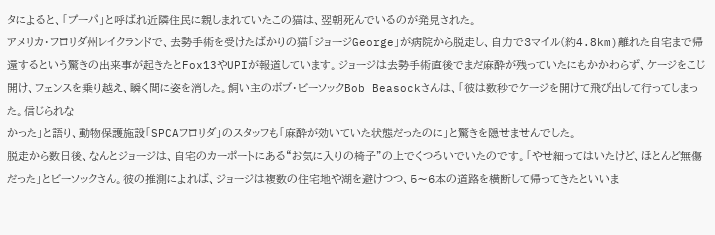タによると、「プーパ」と呼ばれ近隣住民に親しまれていたこの猫は、翌朝死んでいるのが発見された。
アメリカ・フロリダ州レイクランドで、去勢手術を受けたばかりの猫「ジョージGeorge」が病院から脱走し、自力で3マイル(約4.8km)離れた自宅まで帰還するという驚きの出来事が起きたとFox13やUPIが報道しています。ジョージは去勢手術直後でまだ麻酔が残っていたにもかかわらず、ケージをこじ開け、フェンスを乗り越え、瞬く間に姿を消した。飼い主のボブ・ビーソックBob Beasockさんは、「彼は数秒でケージを開けて飛び出して行ってしまった。信じられな
かった」と語り、動物保護施設「SPCAフロリダ」のスタッフも「麻酔が効いていた状態だったのに」と驚きを隠せませんでした。
脱走から数日後、なんとジョージは、自宅のカーポートにある“お気に入りの椅子”の上でくつろいでいたのです。「やせ細ってはいたけど、ほとんど無傷だった」とビーソックさん。彼の推測によれば、ジョージは複数の住宅地や湖を避けつつ、5〜6本の道路を横断して帰ってきたといいま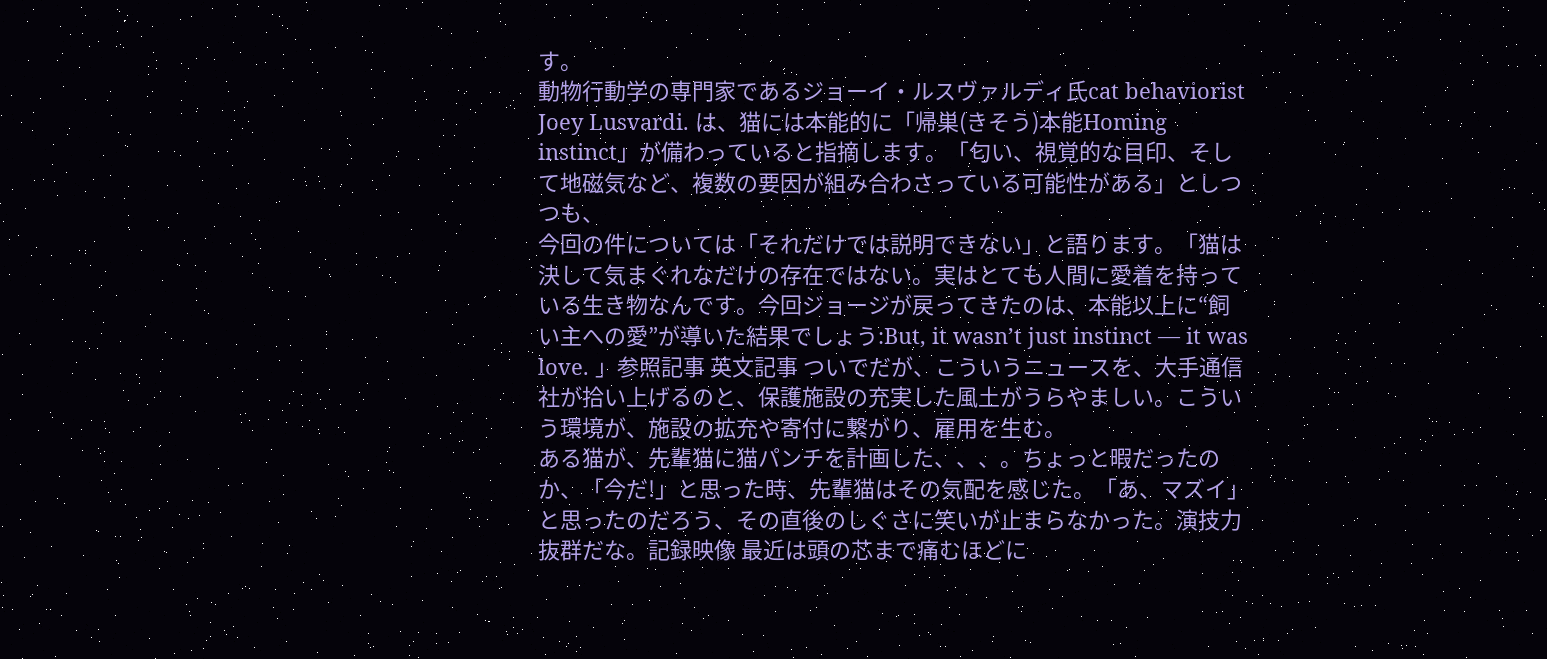す。
動物行動学の専門家であるジョーイ・ルスヴァルディ氏cat behaviorist Joey Lusvardi. は、猫には本能的に「帰巣(きそう)本能Homing instinct」が備わっていると指摘します。「匂い、視覚的な目印、そして地磁気など、複数の要因が組み合わさっている可能性がある」としつつも、
今回の件については「それだけでは説明できない」と語ります。「猫は決して気まぐれなだけの存在ではない。実はとても人間に愛着を持っている生き物なんです。今回ジョージが戻ってきたのは、本能以上に“飼い主への愛”が導いた結果でしょう:But, it wasn’t just instinct — it was love. 」参照記事 英文記事 ついでだが、こういうニュースを、大手通信社が拾い上げるのと、保護施設の充実した風土がうらやましい。こういう環境が、施設の拡充や寄付に繋がり、雇用を生む。
ある猫が、先輩猫に猫パンチを計画した、、、。ちょっと暇だったのか、「今だ!」と思った時、先輩猫はその気配を感じた。「あ、マズイ」と思ったのだろう、その直後のしぐさに笑いが止まらなかった。演技力抜群だな。記録映像 最近は頭の芯まで痛むほどに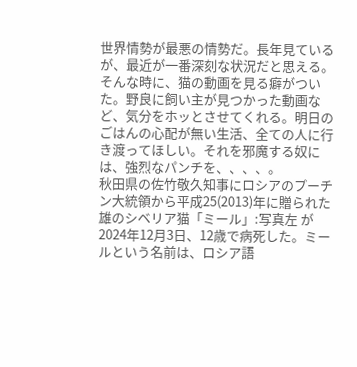世界情勢が最悪の情勢だ。長年見ているが、最近が一番深刻な状況だと思える。
そんな時に、猫の動画を見る癖がついた。野良に飼い主が見つかった動画など、気分をホッとさせてくれる。明日のごはんの心配が無い生活、全ての人に行き渡ってほしい。それを邪魔する奴には、強烈なパンチを、、、、。
秋田県の佐竹敬久知事にロシアのプーチン大統領から平成25(2013)年に贈られた雄のシベリア猫「ミール」:写真左 が2024年12月3日、12歳で病死した。ミールという名前は、ロシア語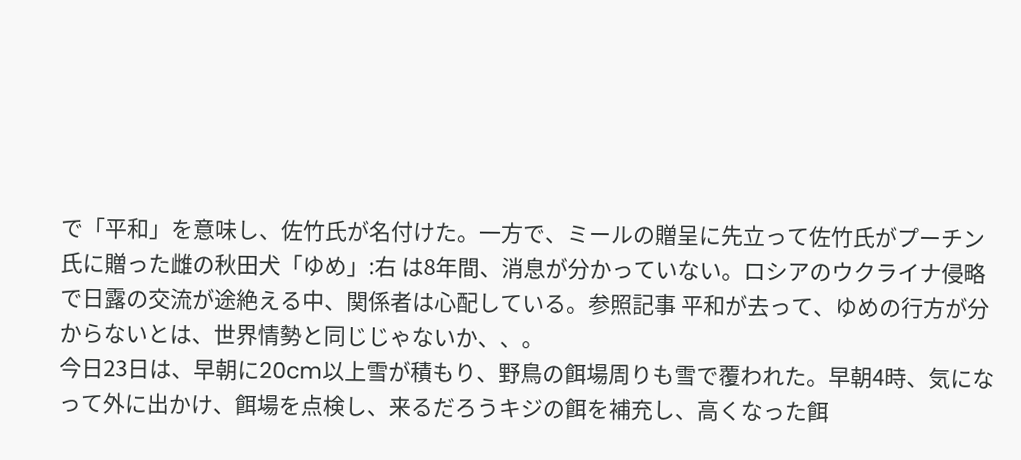で「平和」を意味し、佐竹氏が名付けた。一方で、ミールの贈呈に先立って佐竹氏がプーチン氏に贈った雌の秋田犬「ゆめ」:右 は8年間、消息が分かっていない。ロシアのウクライナ侵略で日露の交流が途絶える中、関係者は心配している。参照記事 平和が去って、ゆめの行方が分からないとは、世界情勢と同じじゃないか、、。
今日23日は、早朝に20cm以上雪が積もり、野鳥の餌場周りも雪で覆われた。早朝4時、気になって外に出かけ、餌場を点検し、来るだろうキジの餌を補充し、高くなった餌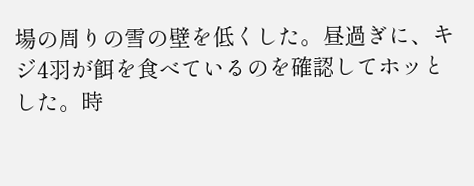場の周りの雪の壁を低くした。昼過ぎに、キジ4羽が餌を食べているのを確認してホッとした。時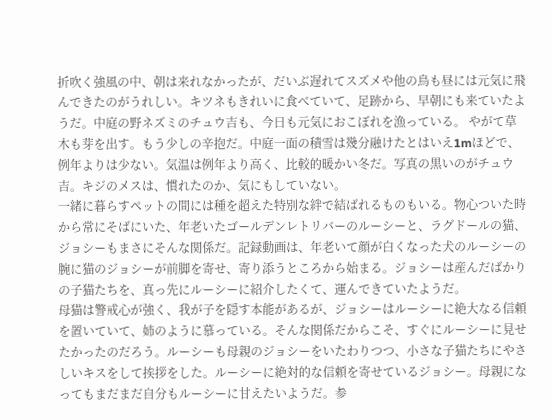折吹く強風の中、朝は来れなかったが、だいぶ遅れてスズメや他の鳥も昼には元気に飛んできたのがうれしい。キツネもきれいに食べていて、足跡から、早朝にも来ていたようだ。中庭の野ネズミのチュウ吉も、今日も元気におこぼれを漁っている。 やがて草木も芽を出す。もう少しの辛抱だ。中庭一面の積雪は幾分融けたとはいえ1mほどで、例年よりは少ない。気温は例年より高く、比較的暖かい冬だ。写真の黒いのがチュウ吉。キジのメスは、慣れたのか、気にもしていない。
一緒に暮らすペットの間には種を超えた特別な絆で結ばれるものもいる。物心ついた時から常にそばにいた、年老いたゴールデンレトリバーのルーシーと、ラグドールの猫、ジョシーもまさにそんな関係だ。記録動画は、年老いて顔が白くなった犬のルーシーの腕に猫のジョシーが前脚を寄せ、寄り添うところから始まる。ジョシーは産んだばかりの子猫たちを、真っ先にルーシーに紹介したくて、運んできていたようだ。
母猫は警戒心が強く、我が子を隠す本能があるが、ジョシーはルーシーに絶大なる信頼を置いていて、姉のように慕っている。そんな関係だからこそ、すぐにルーシーに見せたかったのだろう。ルーシーも母親のジョシーをいたわりつつ、小さな子猫たちにやさしいキスをして挨拶をした。ルーシーに絶対的な信頼を寄せているジョシー。母親になってもまだまだ自分もルーシーに甘えたいようだ。参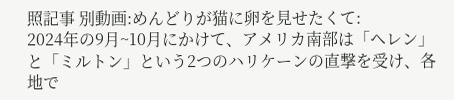照記事 別動画:めんどりが猫に卵を見せたくて:
2024年の9月~10月にかけて、アメリカ南部は「ヘレン」と「ミルトン」という2つのハリケーンの直撃を受け、各地で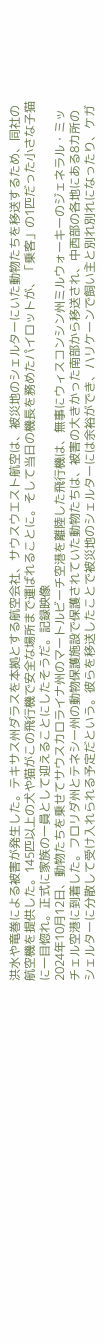洪水や竜巻による被害が発生した。テキサス州ダラスを本拠とする航空会社、サウスウエスト航空は、被災地のシェルターにいた動物たちを移送するため、同社の航空機を提供した。145匹以上の犬や猫がこの飛行機で安全な場所まで運ばれることに。そして当日の機長を務めたパイロットが、「乗客」の1匹だった小さな子猫に一目惚れ。正式に家族の一員として迎えることにしたそうだ。記録映像
2024年10月12日、動物たちを乗せてサウスカロライナ州のマートルビーチ空港を離陸した飛行機は、無事にウィスコンシン州ミルウォーキーのジェネラル・ミッチェル空港に到着した。フロリダ州とテネシー州の動物保護施設で保護されていた動物たちは、被害の大きかった南部から移送され、中西部の各地にある8カ所のシェルターに分散して受け入れられる予定だという。彼らを移送したことで被災地のシェルターには余裕ができ、ハリケーンで飼い主と別れ別れになったり、ケガ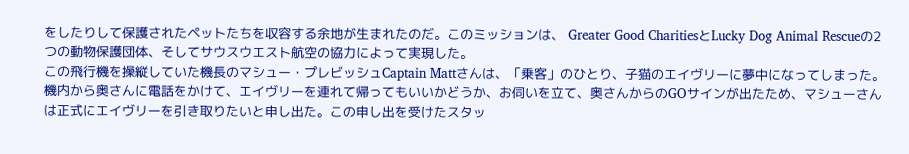をしたりして保護されたペットたちを収容する余地が生まれたのだ。このミッションは、 Greater Good CharitiesとLucky Dog Animal Rescueの2つの動物保護団体、そしてサウスウエスト航空の協力によって実現した。
この飛行機を操縦していた機長のマシュー・プレビッシュCaptain Mattさんは、「乗客」のひとり、子猫のエイヴリーに夢中になってしまった。機内から奥さんに電話をかけて、エイヴリーを連れて帰ってもいいかどうか、お伺いを立て、奥さんからのGOサインが出たため、マシューさんは正式にエイヴリーを引き取りたいと申し出た。この申し出を受けたスタッ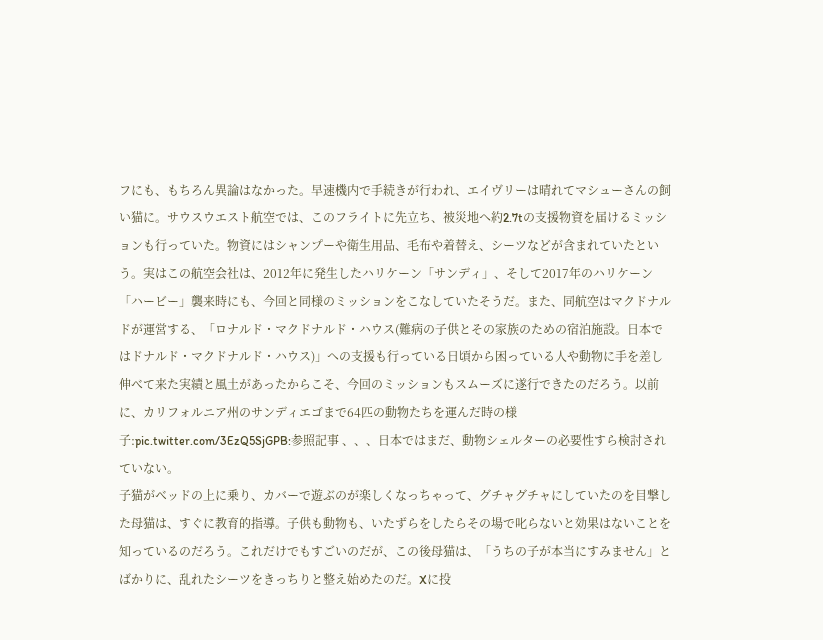フにも、もちろん異論はなかった。早速機内で手続きが行われ、エイヴリーは晴れてマシューさんの飼い猫に。サウスウエスト航空では、このフライトに先立ち、被災地へ約2.7tの支援物資を届けるミッションも行っていた。物資にはシャンプーや衛生用品、毛布や着替え、シーツなどが含まれていたという。実はこの航空会社は、2012年に発生したハリケーン「サンディ」、そして2017年のハリケーン「ハービー」襲来時にも、今回と同様のミッションをこなしていたそうだ。また、同航空はマクドナルドが運営する、「ロナルド・マクドナルド・ハウス(難病の子供とその家族のための宿泊施設。日本ではドナルド・マクドナルド・ハウス)」への支援も行っている日頃から困っている人や動物に手を差し伸べて来た実績と風土があったからこそ、今回のミッションもスムーズに遂行できたのだろう。以前に、カリフォルニア州のサンディエゴまで64匹の動物たちを運んだ時の様子:pic.twitter.com/3EzQ5SjGPB:参照記事 、、、日本ではまだ、動物シェルターの必要性すら検討されていない。
子猫がベッドの上に乗り、カバーで遊ぶのが楽しくなっちゃって、グチャグチャにしていたのを目撃した母猫は、すぐに教育的指導。子供も動物も、いたずらをしたらその場で叱らないと効果はないことを知っているのだろう。これだけでもすごいのだが、この後母猫は、「うちの子が本当にすみません」とばかりに、乱れたシーツをきっちりと整え始めたのだ。Xに投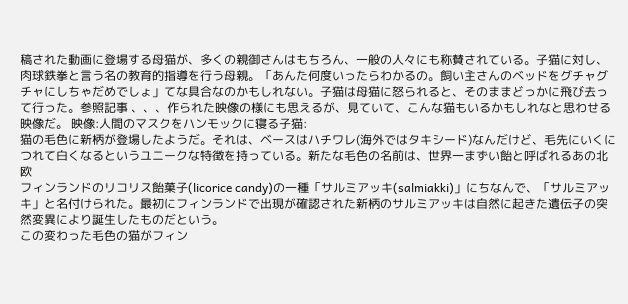稿された動画に登場する母猫が、多くの親御さんはもちろん、一般の人々にも称賛されている。子猫に対し、肉球鉄拳と言う名の教育的指導を行う母親。「あんた何度いったらわかるの。飼い主さんのベッドをグチャグチャにしちゃだめでしょ」てな具合なのかもしれない。子猫は母猫に怒られると、そのままどっかに飛び去って行った。参照記事 、、、作られた映像の様にも思えるが、見ていて、こんな猫もいるかもしれなと思わせる映像だ。 映像:人間のマスクをハンモックに寝る子猫:
猫の毛色に新柄が登場したようだ。それは、ベースはハチワレ(海外ではタキシード)なんだけど、毛先にいくにつれて白くなるというユニークな特徴を持っている。新たな毛色の名前は、世界一まずい飴と呼ばれるあの北欧
フィンランドのリコリス飴菓子(licorice candy)の一種「サルミアッキ(salmiakki)」にちなんで、「サルミアッキ」と名付けられた。最初にフィンランドで出現が確認された新柄のサルミアッキは自然に起きた遺伝子の突然変異により誕生したものだという。
この変わった毛色の猫がフィン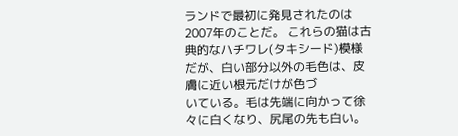ランドで最初に発見されたのは2007年のことだ。 これらの猫は古典的なハチワレ(タキシード)模様だが、白い部分以外の毛色は、皮膚に近い根元だけが色づ
いている。毛は先端に向かって徐々に白くなり、尻尾の先も白い。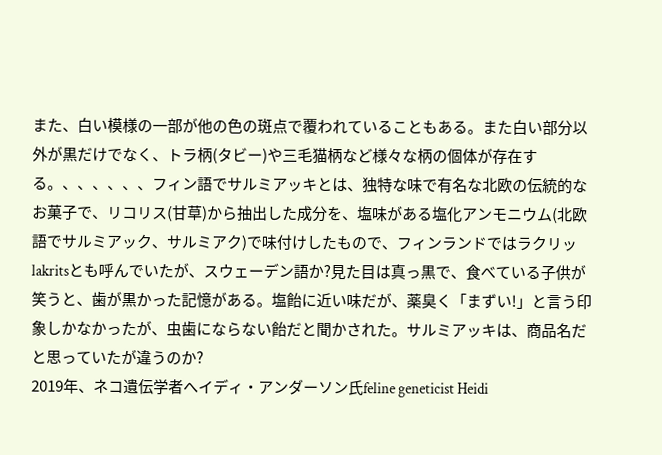また、白い模様の一部が他の色の斑点で覆われていることもある。また白い部分以外が黒だけでなく、トラ柄(タビー)や三毛猫柄など様々な柄の個体が存在する。、、、、、、フィン語でサルミアッキとは、独特な味で有名な北欧の伝統的なお菓子で、リコリス(甘草)から抽出した成分を、塩味がある塩化アンモニウム(北欧語でサルミアック、サルミアク)で味付けしたもので、フィンランドではラクリッ lakritsとも呼んでいたが、スウェーデン語か?見た目は真っ黒で、食べている子供が笑うと、歯が黒かった記憶がある。塩飴に近い味だが、薬臭く「まずい!」と言う印象しかなかったが、虫歯にならない飴だと聞かされた。サルミアッキは、商品名だと思っていたが違うのか?
2019年、ネコ遺伝学者へイディ・アンダーソン氏feline geneticist Heidi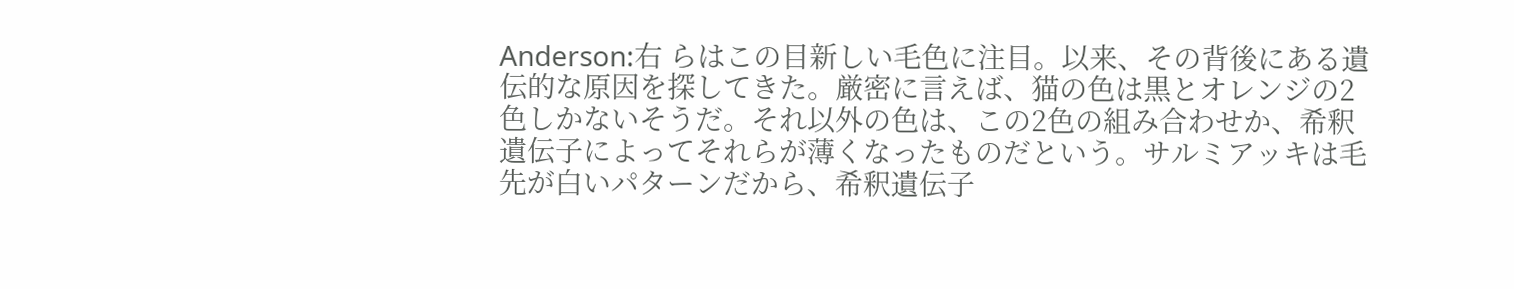Anderson:右 らはこの目新しい毛色に注目。以来、その背後にある遺伝的な原因を探してきた。厳密に言えば、猫の色は黒とオレンジの2色しかないそうだ。それ以外の色は、この2色の組み合わせか、希釈遺伝子によってそれらが薄くなったものだという。サルミアッキは毛先が白いパターンだから、希釈遺伝子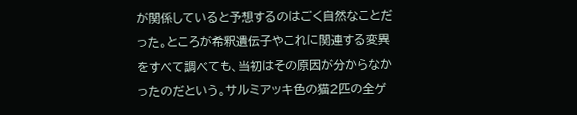が関係していると予想するのはごく自然なことだった。ところが希釈遺伝子やこれに関連する変異をすべて調べても、当初はその原因が分からなかったのだという。サルミアッキ色の猫2匹の全ゲ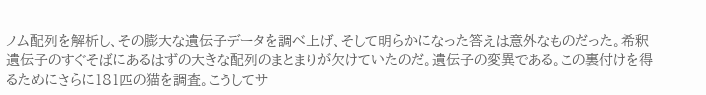ノム配列を解析し、その膨大な遺伝子データを調べ上げ、そして明らかになった答えは意外なものだった。希釈遺伝子のすぐそばにあるはずの大きな配列のまとまりが欠けていたのだ。遺伝子の変異である。この裏付けを得るためにさらに181匹の猫を調査。こうしてサ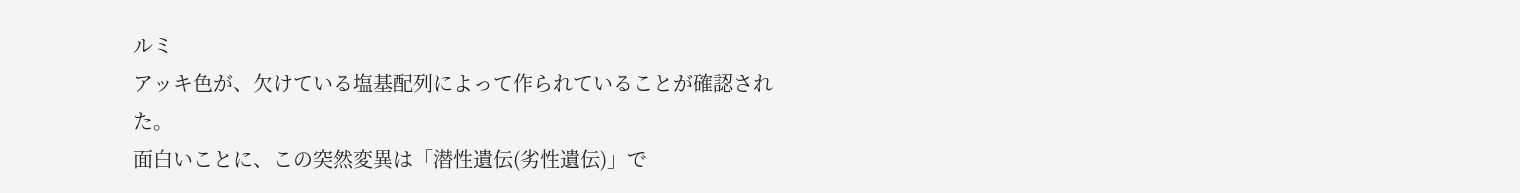ルミ
アッキ色が、欠けている塩基配列によって作られていることが確認された。
面白いことに、この突然変異は「潜性遺伝(劣性遺伝)」で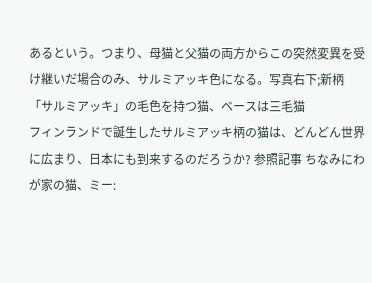あるという。つまり、母猫と父猫の両方からこの突然変異を受け継いだ場合のみ、サルミアッキ色になる。写真右下;新柄「サルミアッキ」の毛色を持つ猫、ベースは三毛猫
フィンランドで誕生したサルミアッキ柄の猫は、どんどん世界に広まり、日本にも到来するのだろうか? 参照記事 ちなみにわが家の猫、ミー: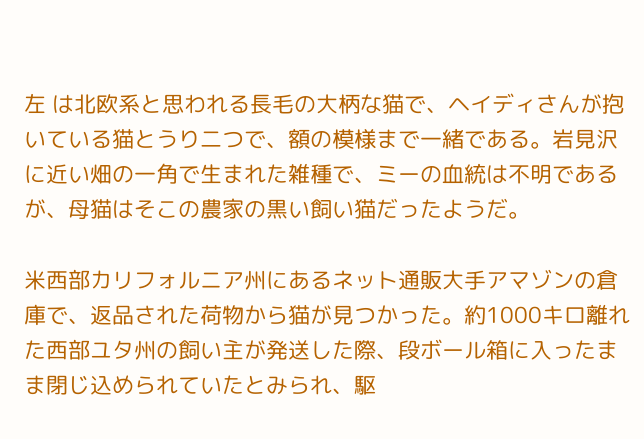左 は北欧系と思われる長毛の大柄な猫で、ヘイディさんが抱いている猫とうり二つで、額の模様まで一緒である。岩見沢に近い畑の一角で生まれた雑種で、ミーの血統は不明であるが、母猫はそこの農家の黒い飼い猫だったようだ。

米西部カリフォルニア州にあるネット通販大手アマゾンの倉庫で、返品された荷物から猫が見つかった。約1000キロ離れた西部ユタ州の飼い主が発送した際、段ボール箱に入ったまま閉じ込められていたとみられ、駆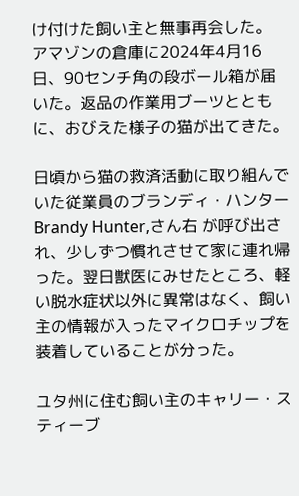け付けた飼い主と無事再会した。
アマゾンの倉庫に2024年4月16日、90センチ角の段ボール箱が届いた。返品の作業用ブーツとともに、おびえた様子の猫が出てきた。

日頃から猫の救済活動に取り組んでいた従業員のブランディ・ハンターBrandy Hunter,さん右 が呼び出され、少しずつ慣れさせて家に連れ帰った。翌日獣医にみせたところ、軽い脱水症状以外に異常はなく、飼い主の情報が入ったマイクロチップを装着していることが分った。

ユタ州に住む飼い主のキャリー・スティーブ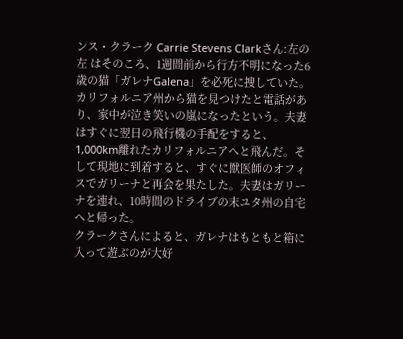ンス・クラーク Carrie Stevens Clarkさん:左の左 はそのころ、1週間前から行方不明になった6歳の猫「ガレナGalena」を必死に捜していた。カリフォルニア州から猫を見つけたと電話があり、家中が泣き笑いの嵐になったという。夫妻はすぐに翌日の飛行機の手配をすると、1,000km離れたカリフォルニアへと飛んだ。そして現地に到着すると、すぐに獣医師のオフィスでガリーナと再会を果たした。夫妻はガリーナを連れ、10時間のドライブの末ユタ州の自宅へと帰った。
クラークさんによると、ガレナはもともと箱に入って遊ぶのが大好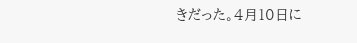きだった。4月10日に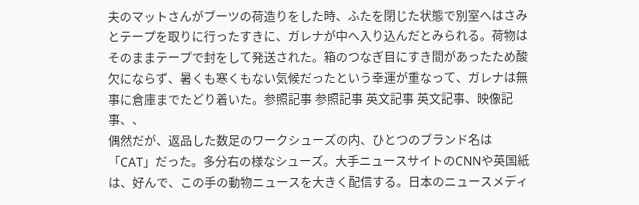夫のマットさんがブーツの荷造りをした時、ふたを閉じた状態で別室へはさみとテープを取りに行ったすきに、ガレナが中へ入り込んだとみられる。荷物はそのままテープで封をして発送された。箱のつなぎ目にすき間があったため酸欠にならず、暑くも寒くもない気候だったという幸運が重なって、ガレナは無事に倉庫までたどり着いた。参照記事 参照記事 英文記事 英文記事、映像記事、、
偶然だが、返品した数足のワークシューズの内、ひとつのブランド名は「CAT」だった。多分右の様なシューズ。大手ニュースサイトのCNNや英国紙は、好んで、この手の動物ニュースを大きく配信する。日本のニュースメディ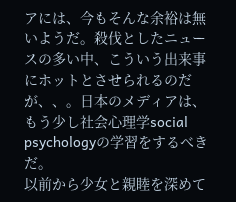アには、今もそんな余裕は無いようだ。殺伐としたニュースの多い中、こういう出来事にホットとさせられるのだが、、。日本のメディアは、もう少し社会心理学social psychologyの学習をするべきだ。
以前から少女と親睦を深めて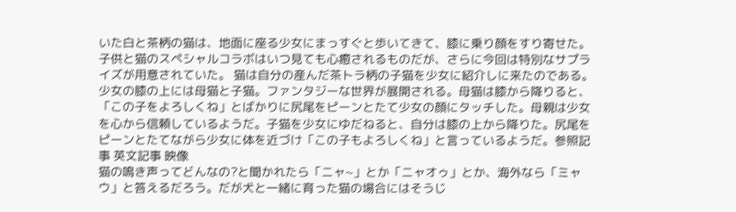いた白と茶柄の猫は、地面に座る少女にまっすぐと歩いてきて、膝に乗り顔をすり寄せた。 子供と猫のスペシャルコラボはいつ見ても心癒されるものだが、さらに今回は特別なサプライズが用意されていた。 猫は自分の産んだ茶トラ柄の子猫を少女に紹介しに来たのである。少女の膝の上には母猫と子猫。ファンタジーな世界が展開される。母猫は膝から降りると、「この子をよろしくね」とばかりに尻尾をピーンとたて少女の顔にタッチした。母親は少女を心から信頼しているようだ。子猫を少女にゆだねると、自分は膝の上から降りた。尻尾をピーンとたてながら少女に体を近づけ「この子もよろしくね」と言っているようだ。参照記事 英文記事 映像
猫の鳴き声ってどんなの?と聞かれたら「ニャ~」とか「ニャオゥ」とか、海外なら「ミャウ」と答えるだろう。だが犬と一緒に育った猫の場合にはそうじ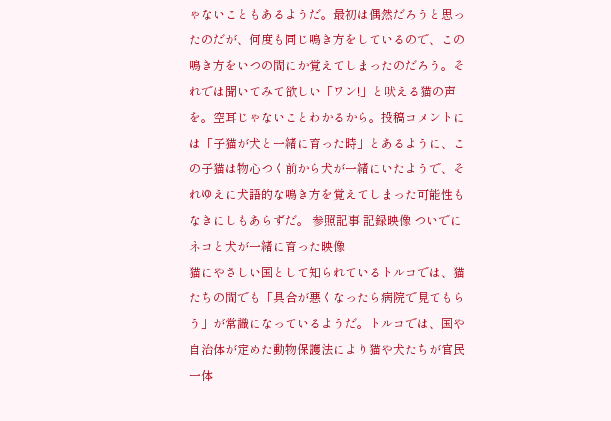ゃないこともあるようだ。最初は偶然だろうと思ったのだが、何度も同じ鳴き方をしているので、この鳴き方をいつの間にか覚えてしまったのだろう。それでは聞いてみて欲しい「ワン!」と吠える猫の声を。空耳じゃないことわかるから。投稿コメントには「子猫が犬と一緒に育った時」とあるように、この子猫は物心つく前から犬が一緒にいたようで、それゆえに犬語的な鳴き方を覚えてしまった可能性もなきにしもあらずだ。 参照記事 記録映像 ついでに ネコと犬が一緒に育った映像
猫にやさしい国として知られているトルコでは、猫たちの間でも「具合が悪くなったら病院で見てもらう」が常識になっているようだ。トルコでは、国や自治体が定めた動物保護法により猫や犬たちが官民一体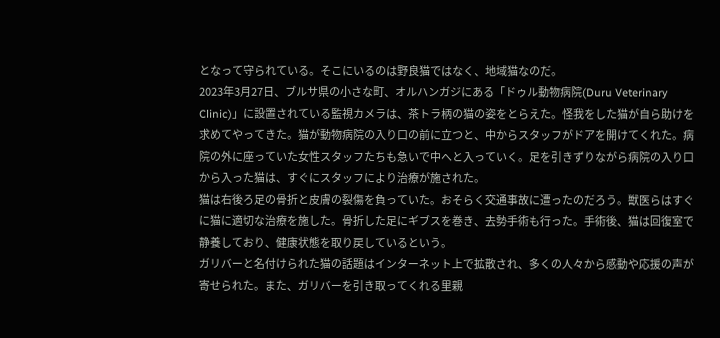となって守られている。そこにいるのは野良猫ではなく、地域猫なのだ。
2023年3月27日、ブルサ県の小さな町、オルハンガジにある「ドゥル動物病院(Duru Veterinary Clinic)」に設置されている監視カメラは、茶トラ柄の猫の姿をとらえた。怪我をした猫が自ら助けを求めてやってきた。猫が動物病院の入り口の前に立つと、中からスタッフがドアを開けてくれた。病院の外に座っていた女性スタッフたちも急いで中へと入っていく。足を引きずりながら病院の入り口から入った猫は、すぐにスタッフにより治療が施された。
猫は右後ろ足の骨折と皮膚の裂傷を負っていた。おそらく交通事故に遭ったのだろう。獣医らはすぐに猫に適切な治療を施した。骨折した足にギブスを巻き、去勢手術も行った。手術後、猫は回復室で静養しており、健康状態を取り戻しているという。
ガリバーと名付けられた猫の話題はインターネット上で拡散され、多くの人々から感動や応援の声が寄せられた。また、ガリバーを引き取ってくれる里親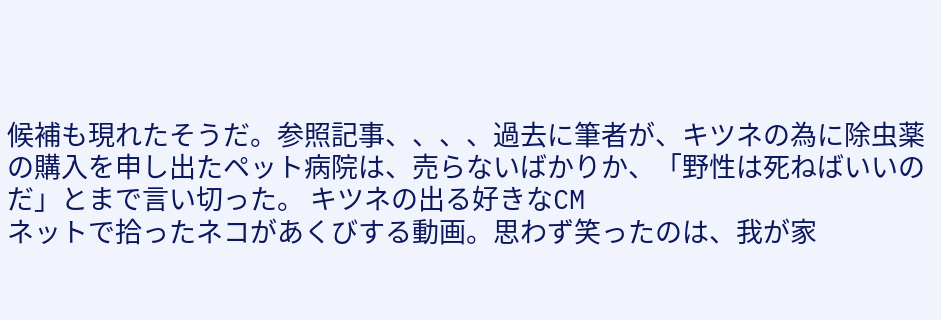候補も現れたそうだ。参照記事、、、、過去に筆者が、キツネの為に除虫薬の購入を申し出たペット病院は、売らないばかりか、「野性は死ねばいいのだ」とまで言い切った。 キツネの出る好きなCM
ネットで拾ったネコがあくびする動画。思わず笑ったのは、我が家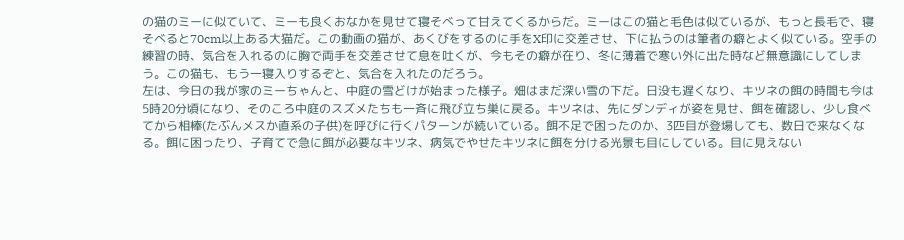の猫のミーに似ていて、ミーも良くおなかを見せて寝そべって甘えてくるからだ。ミーはこの猫と毛色は似ているが、もっと長毛で、寝そべると70cm以上ある大猫だ。この動画の猫が、あくびをするのに手をX印に交差させ、下に払うのは筆者の癖とよく似ている。空手の練習の時、気合を入れるのに胸で両手を交差させて息を吐くが、今もその癖が在り、冬に薄着で寒い外に出た時など無意識にしてしまう。この猫も、もう一寝入りするぞと、気合を入れたのだろう。
左は、今日の我が家のミーちゃんと、中庭の雪どけが始まった様子。畑はまだ深い雪の下だ。日没も遅くなり、キツネの餌の時間も今は5時20分頃になり、そのころ中庭のスズメたちも一斉に飛び立ち巣に戻る。キツネは、先にダンディが姿を見せ、餌を確認し、少し食べてから相棒(たぶんメスか直系の子供)を呼びに行くパターンが続いている。餌不足で困ったのか、3匹目が登場しても、数日で来なくなる。餌に困ったり、子育てで急に餌が必要なキツネ、病気でやせたキツネに餌を分ける光景も目にしている。目に見えない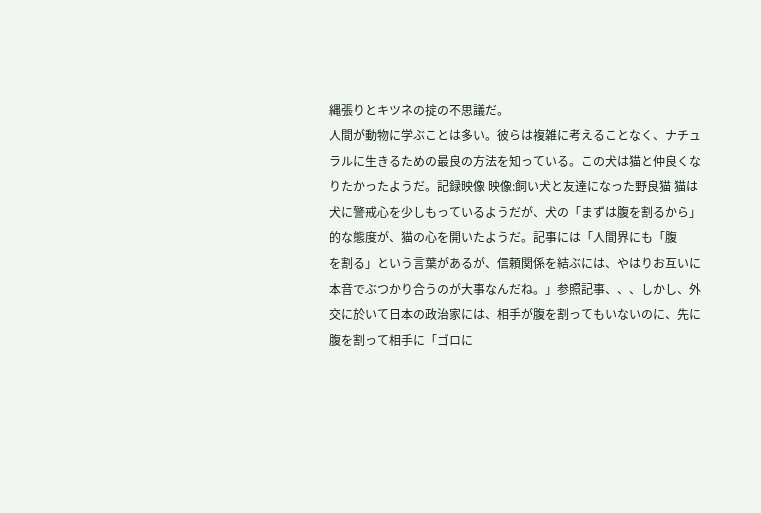縄張りとキツネの掟の不思議だ。
人間が動物に学ぶことは多い。彼らは複雑に考えることなく、ナチュラルに生きるための最良の方法を知っている。この犬は猫と仲良くなりたかったようだ。記録映像 映像:飼い犬と友達になった野良猫 猫は犬に警戒心を少しもっているようだが、犬の「まずは腹を割るから」的な態度が、猫の心を開いたようだ。記事には「人間界にも「腹
を割る」という言葉があるが、信頼関係を結ぶには、やはりお互いに本音でぶつかり合うのが大事なんだね。」参照記事、、、しかし、外交に於いて日本の政治家には、相手が腹を割ってもいないのに、先に腹を割って相手に「ゴロに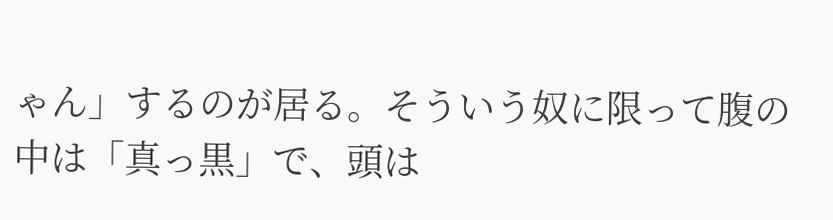ゃん」するのが居る。そういう奴に限って腹の中は「真っ黒」で、頭は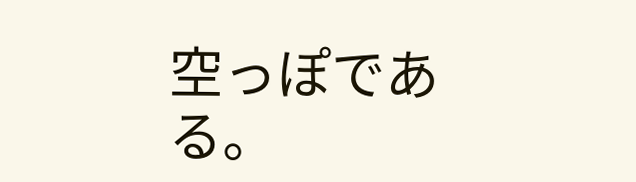空っぽである。